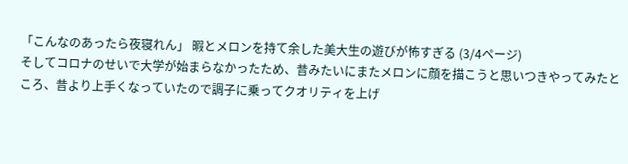「こんなのあったら夜寝れん」 暇とメロンを持て余した美大生の遊びが怖すぎる (3/4ページ)
そしてコロナのせいで大学が始まらなかったため、昔みたいにまたメロンに顔を描こうと思いつきやってみたところ、昔より上手くなっていたので調子に乗ってクオリティを上げ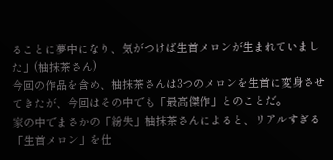ることに夢中になり、気がつけば生首メロンが生まれていました」(柚抹茶さん)
今回の作品を含め、柚抹茶さんは3つのメロンを生首に変身させてきたが、今回はその中でも「最高傑作」とのことだ。
家の中でまさかの「紛失」柚抹茶さんによると、リアルすぎる「生首メロン」を仕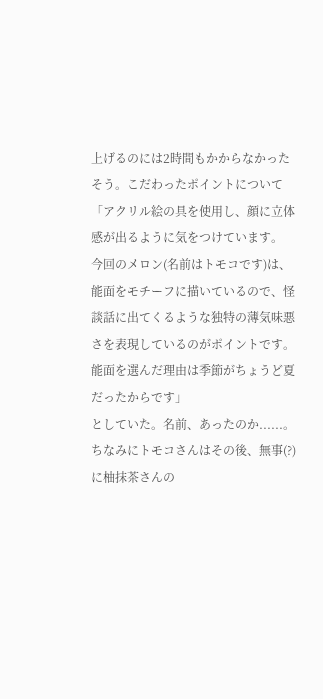上げるのには2時間もかからなかったそう。こだわったポイントについて
「アクリル絵の具を使用し、顔に立体感が出るように気をつけています。
今回のメロン(名前はトモコです)は、能面をモチーフに描いているので、怪談話に出てくるような独特の薄気味悪さを表現しているのがポイントです。
能面を選んだ理由は季節がちょうど夏だったからです」
としていた。名前、あったのか......。
ちなみにトモコさんはその後、無事(?)に柚抹茶さんの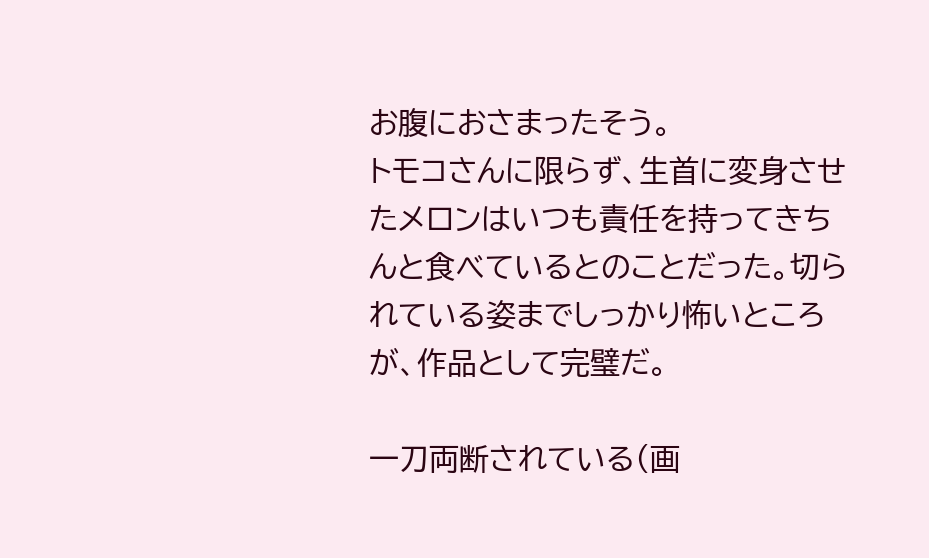お腹におさまったそう。
トモコさんに限らず、生首に変身させたメロンはいつも責任を持ってきちんと食べているとのことだった。切られている姿までしっかり怖いところが、作品として完璧だ。

一刀両断されている(画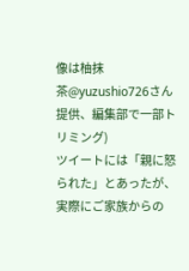像は柚抹茶@yuzushio726さん提供、編集部で一部トリミング)
ツイートには「親に怒られた」とあったが、実際にご家族からの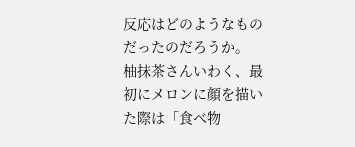反応はどのようなものだったのだろうか。
柚抹茶さんいわく、最初にメロンに顔を描いた際は「食べ物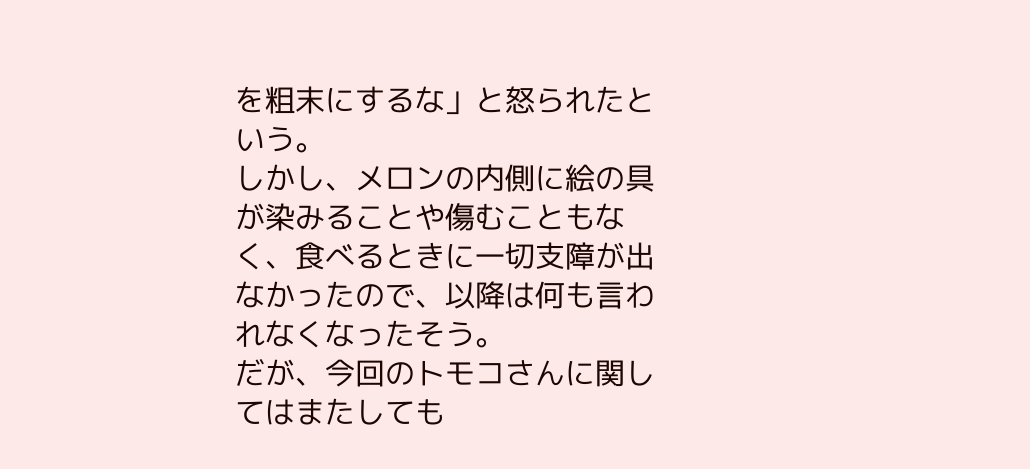を粗末にするな」と怒られたという。
しかし、メロンの内側に絵の具が染みることや傷むこともなく、食べるときに一切支障が出なかったので、以降は何も言われなくなったそう。
だが、今回のトモコさんに関してはまたしても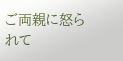ご両親に怒られて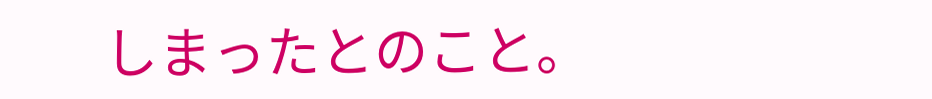しまったとのこと。